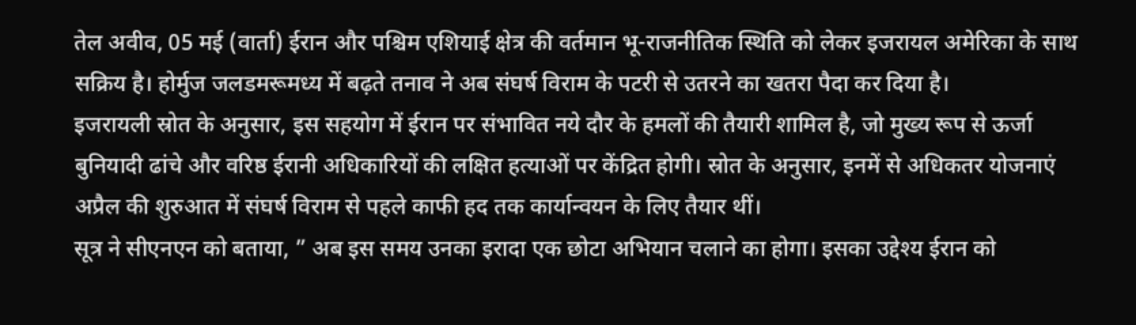तेल अवीव, 05 मई (वार्ता) ईरान और पश्चिम एशियाई क्षेत्र की वर्तमान भू-राजनीतिक स्थिति को लेकर इजरायल अमेरिका के साथ सक्रिय है। होर्मुज जलडमरूमध्य में बढ़ते तनाव ने अब संघर्ष विराम के पटरी से उतरने का खतरा पैदा कर दिया है।
इजरायली स्रोत के अनुसार, इस सहयोग में ईरान पर संभावित नये दौर के हमलों की तैयारी शामिल है, जो मुख्य रूप से ऊर्जा बुनियादी ढांचे और वरिष्ठ ईरानी अधिकारियों की लक्षित हत्याओं पर केंद्रित होगी। स्रोत के अनुसार, इनमें से अधिकतर योजनाएं अप्रैल की शुरुआत में संघर्ष विराम से पहले काफी हद तक कार्यान्वयन के लिए तैयार थीं।
सूत्र ने सीएनएन को बताया, ” अब इस समय उनका इरादा एक छोटा अभियान चलाने का होगा। इसका उद्देश्य ईरान को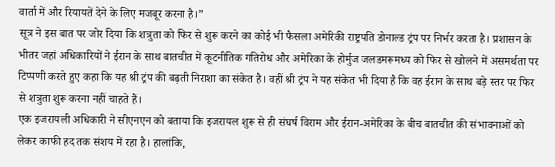वार्ता में और रियायतें देने के लिए मजबूर करना है।”
सूत्र ने इस बात पर जोर दिया कि शत्रुता को फिर से शुरू करने का कोई भी फैसला अमेरिकी राष्ट्रपति डोनाल्ड ट्रंप पर निर्भर करता है। प्रशासन के भीतर जहां अधिकारियों ने ईरान के साथ बातचीत में कूटनीतिक गतिरोध और अमेरिका के होर्मुज जलडमरूमध्य को फिर से खोलने में असमर्थता पर टिप्पणी करते हुए कहा कि यह श्री ट्रंप की बढ़ती निराशा का संकेत है। वहीं श्री ट्रंप ने यह संकेत भी दिया है कि वह ईरान के साथ बड़े स्तर पर फिर से शत्रुता शुरू करना नहीं चाहते हैं।
एक इजरायली अधिकारी ने सीएनएन को बताया कि इजरायल शुरू से ही संघर्ष विराम और ईरान-अमेरिका के बीच बातचीत की संभावनाओं को लेकर काफी हद तक संशय में रहा है। हालांकि,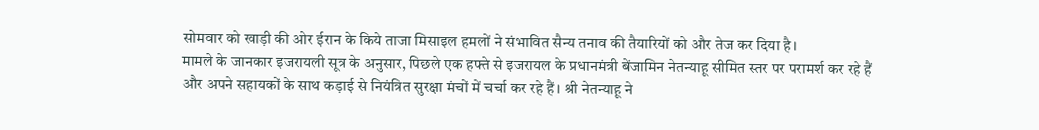सोमवार को खाड़ी की ओर ईरान के किये ताजा मिसाइल हमलों ने संभावित सैन्य तनाव की तैयारियों को और तेज कर दिया है।
मामले के जानकार इजरायली सूत्र के अनुसार, पिछले एक हफ्ते से इजरायल के प्रधानमंत्री बेंजामिन नेतन्याहू सीमित स्तर पर परामर्श कर रहे हैं और अपने सहायकों के साथ कड़ाई से नियंत्रित सुरक्षा मंचों में चर्चा कर रहे हैं। श्री नेतन्याहू ने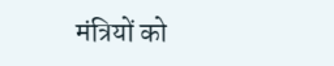मंत्रियों को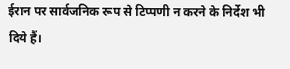ईरान पर सार्वजनिक रूप से टिप्पणी न करने के निर्देश भी दिये हैं।